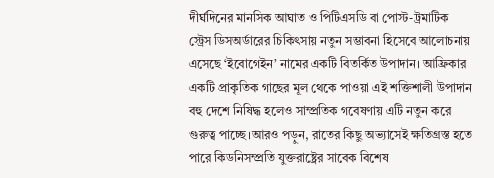দীর্ঘদিনের মানসিক আঘাত ও পিটিএসডি বা পোস্ট-ট্রমাটিক স্ট্রেস ডিসঅর্ডারের চিকিৎসায় নতুন সম্ভাবনা হিসেবে আলোচনায় এসেছে ‘ইবোগেইন’ নামের একটি বিতর্কিত উপাদান। আফ্রিকার একটি প্রাকৃতিক গাছের মূল থেকে পাওয়া এই শক্তিশালী উপাদান বহু দেশে নিষিদ্ধ হলেও সাম্প্রতিক গবেষণায় এটি নতুন করে গুরুত্ব পাচ্ছে।আরও পড়ুন, রাতের কিছু অভ্যাসেই ক্ষতিগ্রস্ত হতে পারে কিডনিসম্প্রতি যুক্তরাষ্ট্রের সাবেক বিশেষ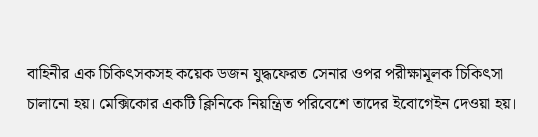বাহিনীর এক চিকিৎসকসহ কয়েক ডজন যুদ্ধফেরত সেনার ওপর পরীক্ষামূলক চিকিৎসা চালানো হয়। মেক্সিকোর একটি ক্লিনিকে নিয়ন্ত্রিত পরিবেশে তাদের ইবোগেইন দেওয়া হয়।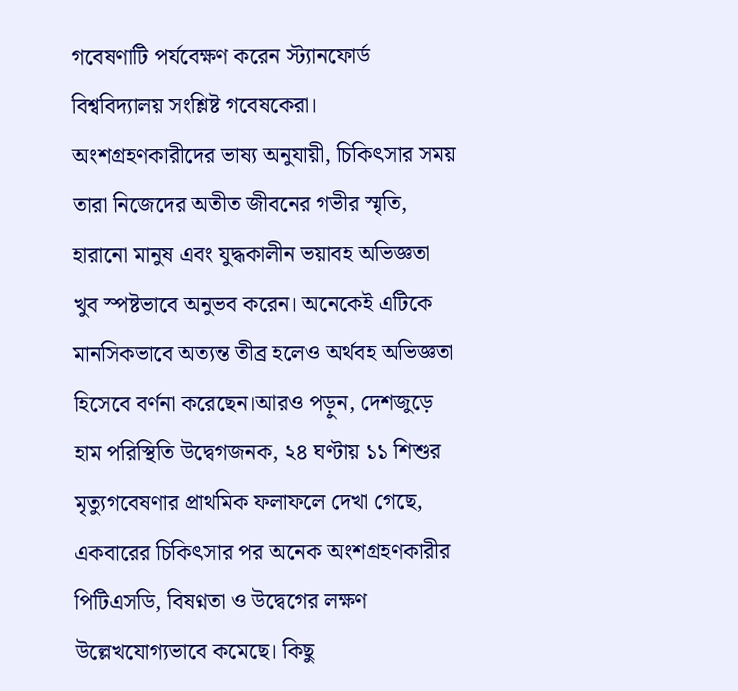গবেষণাটি পর্যবেক্ষণ করেন স্ট্যানফোর্ড বিশ্ববিদ্যালয় সংশ্লিষ্ট গবেষকেরা। অংশগ্রহণকারীদের ভাষ্য অনুযায়ী, চিকিৎসার সময় তারা নিজেদের অতীত জীবনের গভীর স্মৃতি, হারানো মানুষ এবং যুদ্ধকালীন ভয়াবহ অভিজ্ঞতা খুব স্পষ্টভাবে অনুভব করেন। অনেকেই এটিকে মানসিকভাবে অত্যন্ত তীব্র হলেও অর্থবহ অভিজ্ঞতা হিসেবে বর্ণনা করেছেন।আরও পড়ুন, দেশজুড়ে হাম পরিস্থিতি উদ্বেগজনক, ২৪ ঘণ্টায় ১১ শিশুর মৃত্যুগবেষণার প্রাথমিক ফলাফলে দেখা গেছে, একবারের চিকিৎসার পর অনেক অংশগ্রহণকারীর পিটিএসডি, বিষণ্নতা ও উদ্বেগের লক্ষণ উল্লেখযোগ্যভাবে কমেছে। কিছু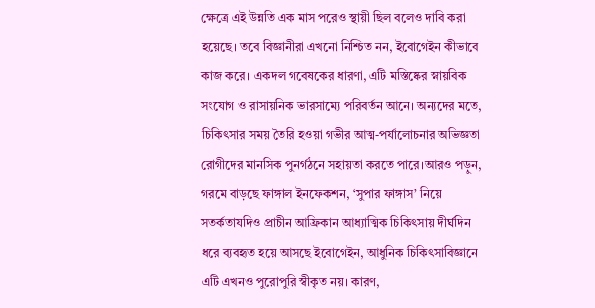ক্ষেত্রে এই উন্নতি এক মাস পরেও স্থায়ী ছিল বলেও দাবি করা হয়েছে। তবে বিজ্ঞানীরা এখনো নিশ্চিত নন, ইবোগেইন কীভাবে কাজ করে। একদল গবেষকের ধারণা, এটি মস্তিষ্কের স্নায়বিক সংযোগ ও রাসায়নিক ভারসাম্যে পরিবর্তন আনে। অন্যদের মতে, চিকিৎসার সময় তৈরি হওয়া গভীর আত্ম-পর্যালোচনার অভিজ্ঞতা রোগীদের মানসিক পুনর্গঠনে সহায়তা করতে পারে।আরও পড়ুন, গরমে বাড়ছে ফাঙ্গাল ইনফেকশন, ‘সুপার ফাঙ্গাস’ নিয়ে সতর্কতাযদিও প্রাচীন আফ্রিকান আধ্যাত্মিক চিকিৎসায় দীর্ঘদিন ধরে ব্যবহৃত হয়ে আসছে ইবোগেইন, আধুনিক চিকিৎসাবিজ্ঞানে এটি এখনও পুরোপুরি স্বীকৃত নয়। কারণ,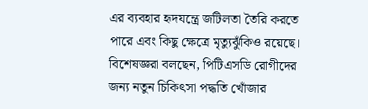এর ব্যবহার হৃদযন্ত্রে জটিলতা তৈরি করতে পারে এবং কিছু ক্ষেত্রে মৃত্যুঝুঁকিও রয়েছে। বিশেষজ্ঞরা বলছেন, পিটিএসডি রোগীদের জন্য নতুন চিকিৎসা পদ্ধতি খোঁজার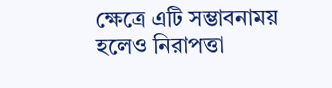ক্ষেত্রে এটি সম্ভাবনাময় হলেও নিরাপত্তা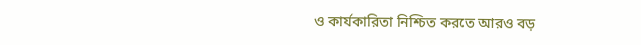ও কার্যকারিতা নিশ্চিত করতে আরও বড়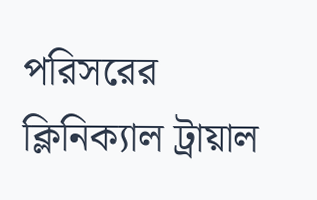পরিসরের ক্লিনিক্যাল ট্রায়াল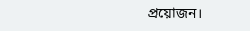প্রয়োজন।